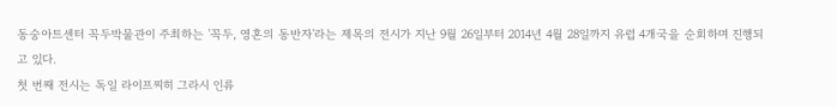동숭아트센터 꼭두박물관이 주최하는 '꼭두, 영혼의 동반자'라는 제목의 전시가 지난 9월 26일부터 2014년 4월 28일까지 유럽 4개국을 순회하며 진행되고 있다.
첫 번째 전시는 독일 라이프찌히 그라시 인류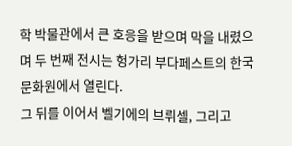학 박물관에서 큰 호응을 받으며 막을 내렸으며 두 번째 전시는 헝가리 부다페스트의 한국문화원에서 열린다.
그 뒤를 이어서 벨기에의 브뤼셀, 그리고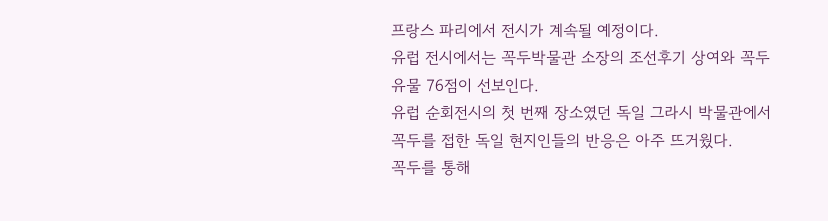프랑스 파리에서 전시가 계속될 예정이다.
유럽 전시에서는 꼭두박물관 소장의 조선후기 상여와 꼭두 유물 76점이 선보인다.
유럽 순회전시의 첫 번째 장소였던 독일 그라시 박물관에서 꼭두를 접한 독일 현지인들의 반응은 아주 뜨거웠다.
꼭두를 통해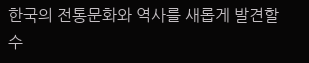한국의 전통문화와 역사를 새롭게 발견할 수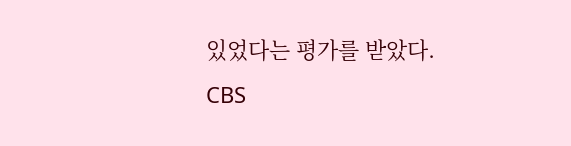있었다는 평가를 받았다.
CBS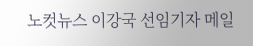노컷뉴스 이강국 선임기자 메일